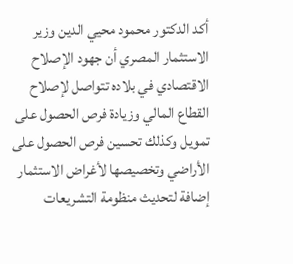أكد الدكتور محمود محيي الدين وزير الاستثمار المصري أن جهود الإصلاح الاقتصادي في بلاده تتواصل لإصلاح القطاع المالي وزيادة فرص الحصول على تمويل وكذلك تحسين فرص الحصول على الأراضي وتخصيصها لأغراض الاستثمار إضافة لتحديث منظومة التشريعات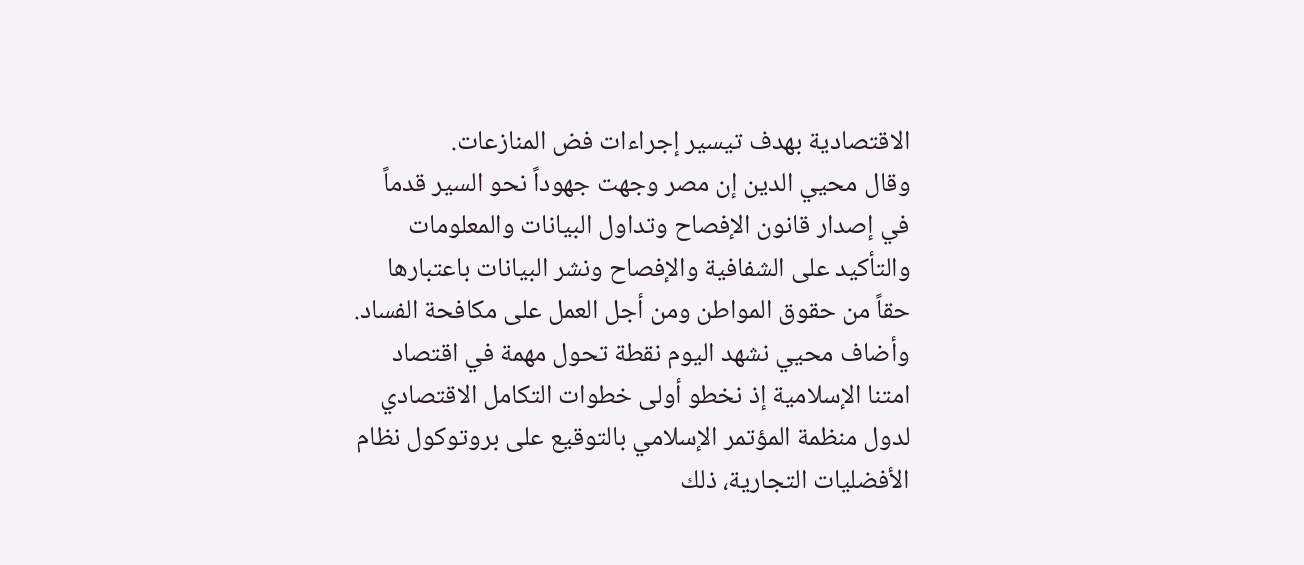الاقتصادية بهدف تيسير إجراءات فض المنازعات.
وقال محيي الدين إن مصر وجهت جهوداً نحو السير قدماً في إصدار قانون الإفصاح وتداول البيانات والمعلومات والتأكيد على الشفافية والإفصاح ونشر البيانات باعتبارها حقاً من حقوق المواطن ومن أجل العمل على مكافحة الفساد.
وأضاف محيي نشهد اليوم نقطة تحول مهمة في اقتصاد امتنا الإسلامية إذ نخطو أولى خطوات التكامل الاقتصادي لدول منظمة المؤتمر الإسلامي بالتوقيع على بروتوكول نظام الأفضليات التجارية، ذلك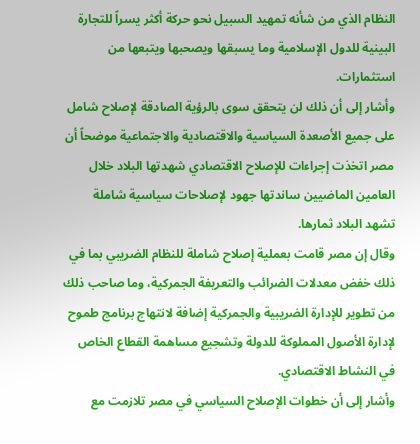النظام الذي من شأنه تمهيد السبيل نحو حركة أكثر يسراً للتجارة البينية للدول الإسلامية وما يسبقها ويصحبها ويتبعها من استثمارات.
وأشار إلى أن ذلك لن يتحقق سوى بالرؤية الصادقة لإصلاح شامل على جميع الأصعدة السياسية والاقتصادية والاجتماعية موضحاً أن مصر اتخذت إجراءات للإصلاح الاقتصادي شهدتها البلاد خلال العامين الماضيين ساندتها جهود لإصلاحات سياسية شاملة تشهد البلاد ثمارها.
وقال إن مصر قامت بعملية إصلاح شاملة للنظام الضريبي بما في ذلك خفض معدلات الضرائب والتعريفة الجمركية، وما صاحب ذلك من تطوير للإدارة الضريبية والجمركية إضافة لانتهاج برنامج طموح لإدارة الأصول المملوكة للدولة وتشجيع مساهمة القطاع الخاص في النشاط الاقتصادي.
وأشار إلى أن خطوات الإصلاح السياسي في مصر تلازمت مع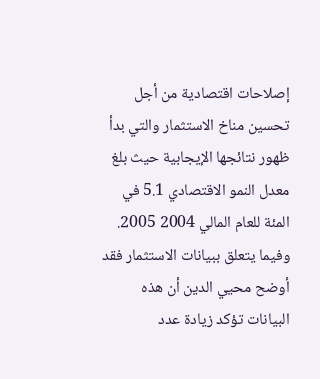إصلاحات اقتصادية من أجل تحسين مناخ الاستثمار والتي بدأ ظهور نتائجها الإيجابية حيث بلغ معدل النمو الاقتصادي 5.1 في المئة للعام المالي 2004 2005.
وفيما يتعلق ببيانات الاستثمار فقد أوضح محيي الدين أن هذه البيانات تؤكد زيادة عدد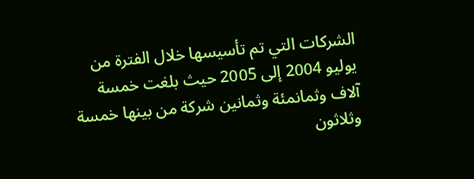الشركات التي تم تأسيسها خلال الفترة من يوليو 2004 إلى 2005 حيث بلغت خمسة آلاف وثمانمئة وثمانين شركة من بينها خمسة وثلاثون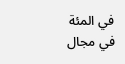في المئة في مجال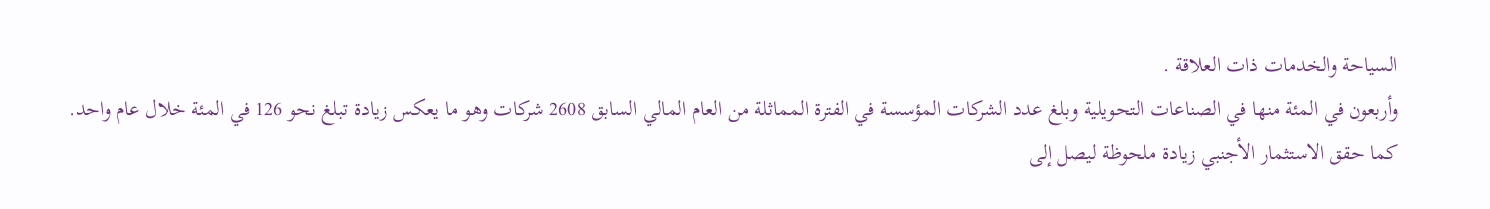السياحة والخدمات ذات العلاقة .
وأربعون في المئة منها في الصناعات التحويلية وبلغ عدد الشركات المؤسسة في الفترة المماثلة من العام المالي السابق 2608 شركات وهو ما يعكس زيادة تبلغ نحو 126 في المئة خلال عام واحد.
كما حقق الاستثمار الأجنبي زيادة ملحوظة ليصل إلى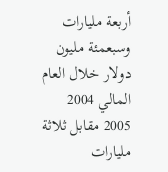أربعة مليارات وسبعمئة مليون دولار خلال العام المالي 2004 2005 مقابل ثلاثة مليارات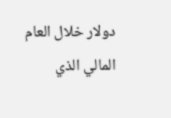دولار خلال العام المالي الذي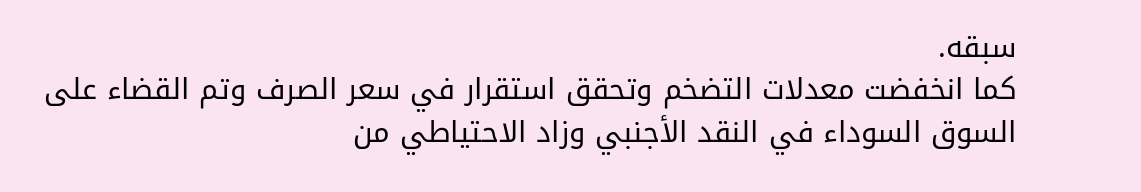سبقه.
كما انخفضت معدلات التضخم وتحقق استقرار في سعر الصرف وتم القضاء على السوق السوداء في النقد الأجنبي وزاد الاحتياطي من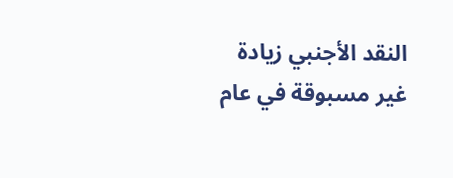النقد الأجنبي زيادة غير مسبوقة في عام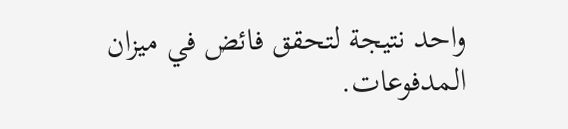واحد نتيجة لتحقق فائض في ميزان المدفوعات.